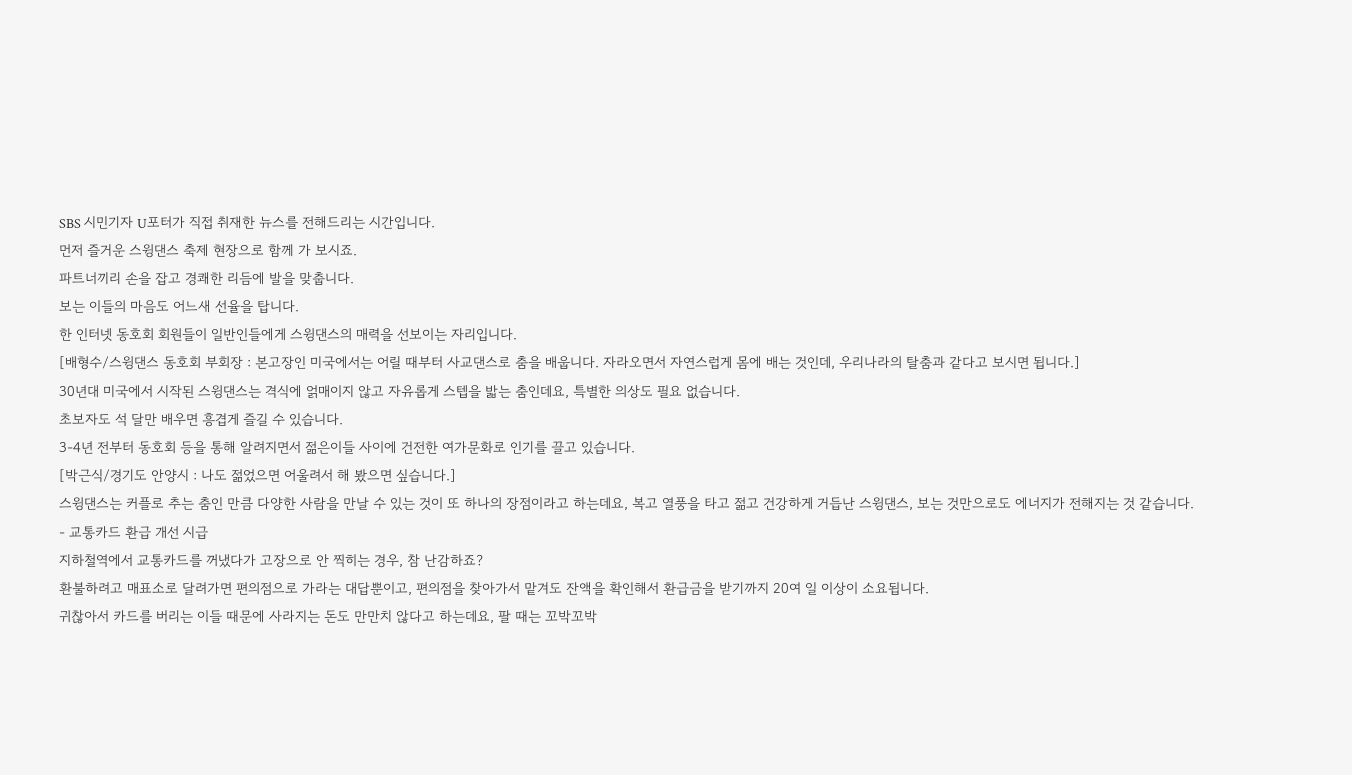SBS 시민기자 U포터가 직접 취재한 뉴스를 전해드리는 시간입니다.
먼저 즐거운 스윙댄스 축제 현장으로 함께 가 보시죠.
파트너끼리 손을 잡고 경쾌한 리듬에 발을 맞춥니다.
보는 이들의 마음도 어느새 선율을 탑니다.
한 인터넷 동호회 회원들이 일반인들에게 스윙댄스의 매력을 선보이는 자리입니다.
[배형수/스윙댄스 동호회 부회장 : 본고장인 미국에서는 어릴 때부터 사교댄스로 춤을 배웁니다. 자라오면서 자연스럽게 몸에 배는 것인데, 우리나라의 탈춤과 같다고 보시면 됩니다.]
30년대 미국에서 시작된 스윙댄스는 격식에 얽매이지 않고 자유롭게 스텝을 밟는 춤인데요, 특별한 의상도 필요 없습니다.
초보자도 석 달만 배우면 흥겹게 즐길 수 있습니다.
3-4년 전부터 동호회 등을 통해 알려지면서 젊은이들 사이에 건전한 여가문화로 인기를 끌고 있습니다.
[박근식/경기도 안양시 : 나도 젊었으면 어울려서 해 봤으면 싶습니다.]
스윙댄스는 커플로 추는 춤인 만큼 다양한 사람을 만날 수 있는 것이 또 하나의 장점이라고 하는데요, 복고 열풍을 타고 젊고 건강하게 거듭난 스윙댄스, 보는 것만으로도 에너지가 전해지는 것 같습니다.
- 교통카드 환급 개선 시급
지하철역에서 교통카드를 꺼냈다가 고장으로 안 찍히는 경우, 참 난감하죠?
환불하려고 매표소로 달려가면 편의점으로 가라는 대답뿐이고, 편의점을 찾아가서 맡겨도 잔액을 확인해서 환급금을 받기까지 20여 일 이상이 소요됩니다.
귀찮아서 카드를 버리는 이들 때문에 사라지는 돈도 만만치 않다고 하는데요, 팔 때는 꼬박꼬박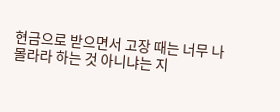현금으로 받으면서 고장 때는 너무 나 몰라라 하는 것 아니냐는 지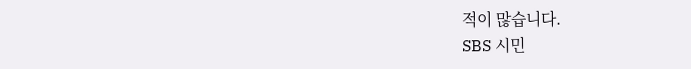적이 많습니다.
SBS 시민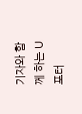기자와 함께 하는 U포터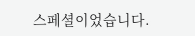스페셜이었습니다.